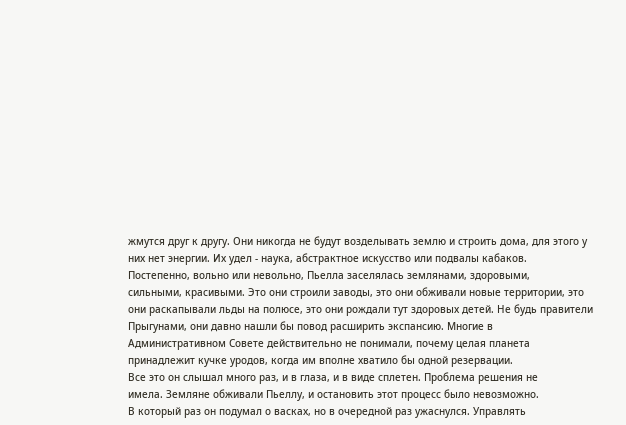жмутся друг к другу. Они никогда не будут возделывать землю и строить дома, для этого у
них нет энергии. Их удел - наука, абстрактное искусство или подвалы кабаков.
Постепенно, вольно или невольно, Пьелла заселялась землянами, здоровыми,
сильными, красивыми. Это они строили заводы, это они обживали новые территории, это
они раскапывали льды на полюсе, это они рождали тут здоровых детей. Не будь правители
Прыгунами, они давно нашли бы повод расширить экспансию. Многие в
Административном Совете действительно не понимали, почему целая планета
принадлежит кучке уродов, когда им вполне хватило бы одной резервации.
Все это он слышал много раз, и в глаза, и в виде сплетен. Проблема решения не
имела. Земляне обживали Пьеллу, и остановить этот процесс было невозможно.
В который раз он подумал о васках, но в очередной раз ужаснулся. Управлять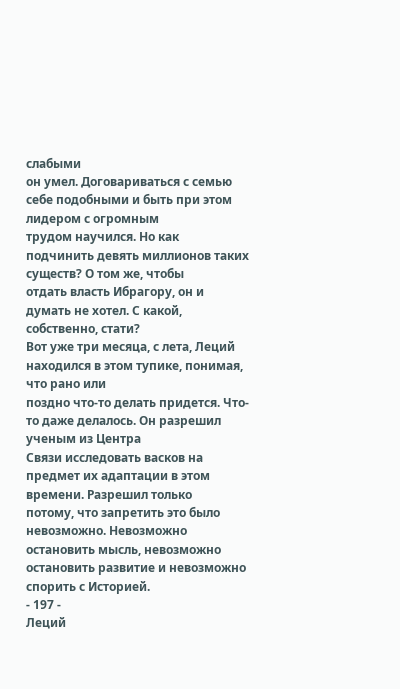слабыми
он умел. Договариваться с семью себе подобными и быть при этом лидером с огромным
трудом научился. Но как подчинить девять миллионов таких существ? О том же, чтобы
отдать власть Ибрагору, он и думать не хотел. С какой, собственно, стати?
Вот уже три месяца, с лета, Леций находился в этом тупике, понимая, что рано или
поздно что-то делать придется. Что-то даже делалось. Он разрешил ученым из Центра
Связи исследовать васков на предмет их адаптации в этом времени. Разрешил только
потому, что запретить это было невозможно. Невозможно остановить мысль, невозможно
остановить развитие и невозможно спорить с Историей.
- 197 -
Леций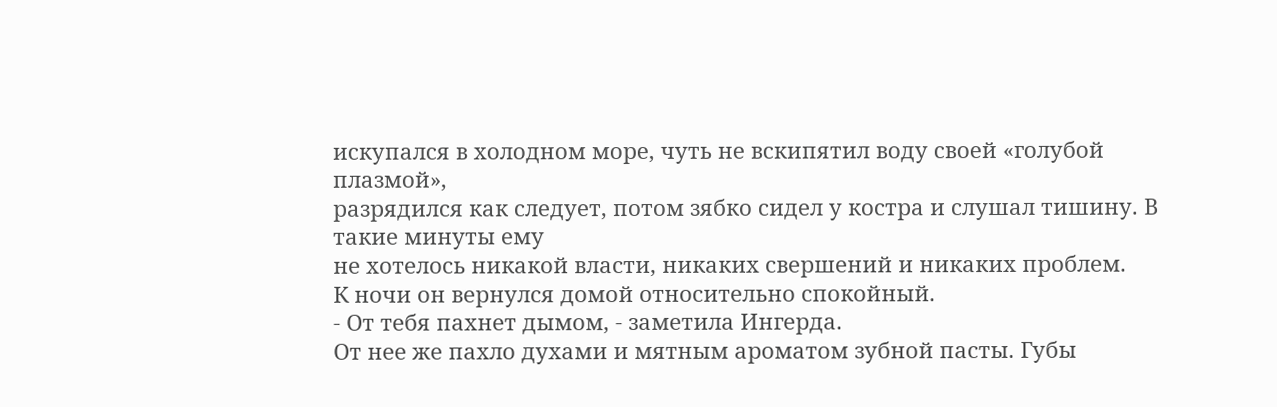искупался в холодном море, чуть не вскипятил воду своей «голубой плазмой»,
разрядился как следует, потом зябко сидел у костра и слушал тишину. В такие минуты ему
не хотелось никакой власти, никаких свершений и никаких проблем.
К ночи он вернулся домой относительно спокойный.
- От тебя пахнет дымом, - заметила Ингерда.
От нее же пахло духами и мятным ароматом зубной пасты. Губы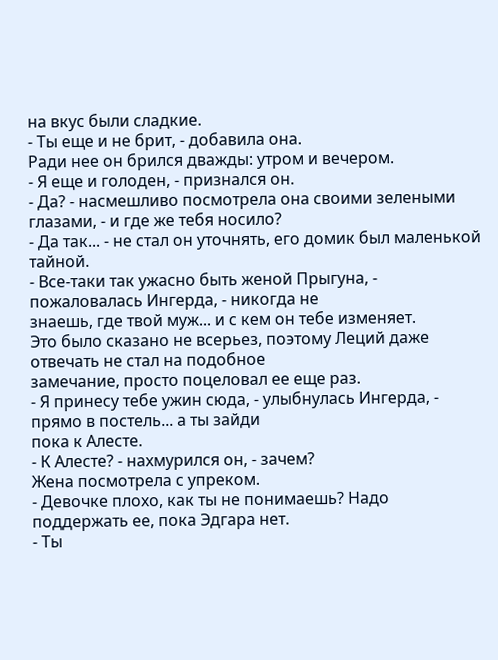на вкус были сладкие.
- Ты еще и не брит, - добавила она.
Ради нее он брился дважды: утром и вечером.
- Я еще и голоден, - признался он.
- Да? - насмешливо посмотрела она своими зелеными глазами, - и где же тебя носило?
- Да так... - не стал он уточнять, его домик был маленькой тайной.
- Все-таки так ужасно быть женой Прыгуна, - пожаловалась Ингерда, - никогда не
знаешь, где твой муж... и с кем он тебе изменяет.
Это было сказано не всерьез, поэтому Леций даже отвечать не стал на подобное
замечание, просто поцеловал ее еще раз.
- Я принесу тебе ужин сюда, - улыбнулась Ингерда, - прямо в постель... а ты зайди
пока к Алесте.
- К Алесте? - нахмурился он, - зачем?
Жена посмотрела с упреком.
- Девочке плохо, как ты не понимаешь? Надо поддержать ее, пока Эдгара нет.
- Ты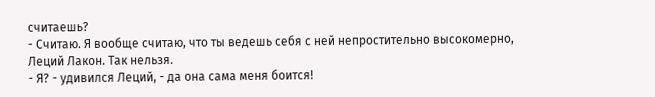считаешь?
- Считаю. Я вообще считаю, что ты ведешь себя с ней непростительно высокомерно,
Леций Лакон. Так нельзя.
- Я? - удивился Леций, - да она сама меня боится!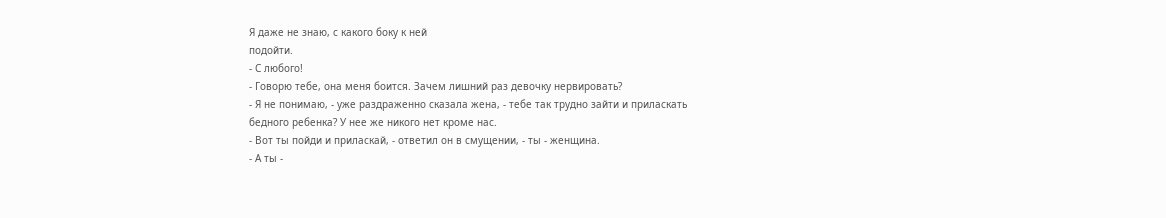Я даже не знаю, с какого боку к ней
подойти.
- С любого!
- Говорю тебе, она меня боится. Зачем лишний раз девочку нервировать?
- Я не понимаю, - уже раздраженно сказала жена, - тебе так трудно зайти и приласкать
бедного ребенка? У нее же никого нет кроме нас.
- Вот ты пойди и приласкай, - ответил он в смущении, - ты - женщина.
- А ты -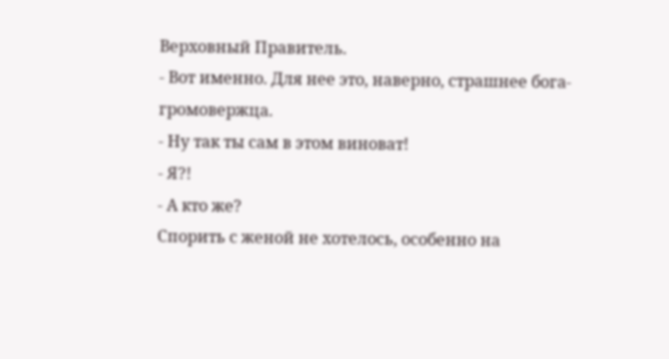Верховный Правитель.
- Вот именно. Для нее это, наверно, страшнее бога-громовержца.
- Ну так ты сам в этом виноват!
- Я?!
- А кто же?
Спорить с женой не хотелось, особенно на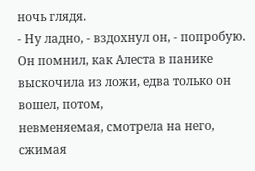ночь глядя.
- Ну ладно, - вздохнул он, - попробую.
Он помнил, как Алеста в панике выскочила из ложи, едва только он вошел, потом,
невменяемая, смотрела на него, сжимая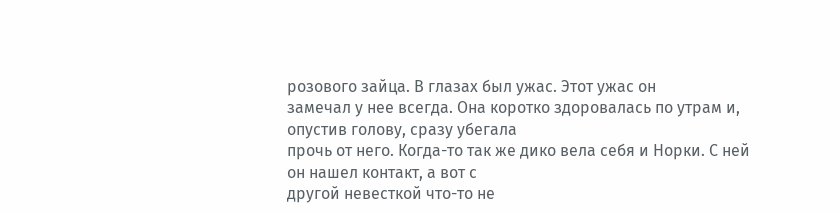розового зайца. В глазах был ужас. Этот ужас он
замечал у нее всегда. Она коротко здоровалась по утрам и, опустив голову, сразу убегала
прочь от него. Когда-то так же дико вела себя и Норки. С ней он нашел контакт, а вот с
другой невесткой что-то не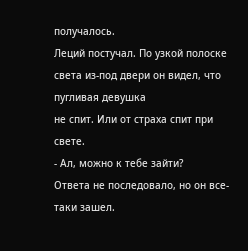получалось.
Леций постучал. По узкой полоске света из-под двери он видел, что пугливая девушка
не спит. Или от страха спит при свете.
- Ал, можно к тебе зайти?
Ответа не последовало, но он все-таки зашел.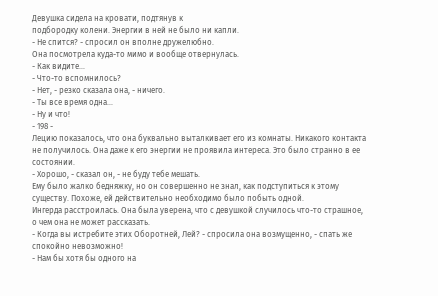Девушка сидела на кровати, подтянув к
подбородку колени. Энергии в ней не было ни капли.
- Не спится? - спросил он вполне дружелюбно.
Она посмотрела куда-то мимо и вообще отвернулась.
- Как видите...
- Что-то вспомнилось?
- Нет, - резко сказала она, - ничего.
- Ты все время одна...
- Ну и что!
- 198 -
Лецию показалось, что она буквально выталкивает его из комнаты. Никакого контакта
не получилось. Она даже к его энергии не проявила интереса. Это было странно в ее
состоянии.
- Хорошо, - сказал он, - не буду тебе мешать.
Ему было жалко бедняжку, но он совершенно не знал, как подступиться к этому
существу. Похоже, ей действительно необходимо было побыть одной.
Ингерда расстроилась. Она была уверена, что с девушкой случилось что-то страшное,
о чем она не может рассказать.
- Когда вы истребите этих Оборотней, Лей? - спросила она возмущенно, - спать же
спокойно невозможно!
- Нам бы хотя бы одного на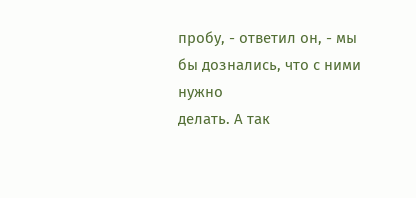пробу, - ответил он, - мы бы дознались, что с ними нужно
делать. А так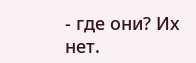- где они? Их нет.